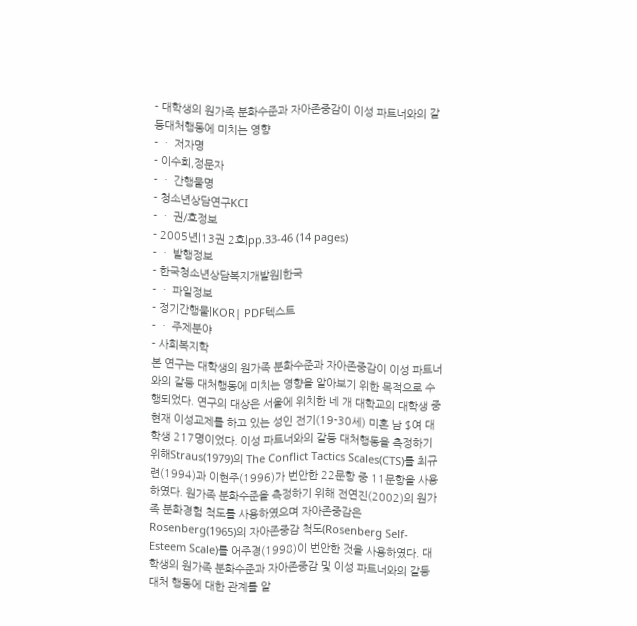- 대학생의 원가족 분화수준과 자아존중감이 이성 파트너와의 갈등대처행동에 미치는 영향
- ㆍ 저자명
- 이수희,정문자
- ㆍ 간행물명
- 청소년상담연구KCI
- ㆍ 권/호정보
- 2005년|13권 2호|pp.33-46 (14 pages)
- ㆍ 발행정보
- 한국청소년상담복지개발원|한국
- ㆍ 파일정보
- 정기간행물|KOR| PDF텍스트
- ㆍ 주제분야
- 사회복지학
본 연구는 대학생의 원가족 분화수준과 자아존중감이 이성 파트너와의 갈등 대처행동에 미치는 영향을 알아보기 위한 목적으로 수행되었다. 연구의 대상은 서울에 위치한 네 개 대학교의 대학생 중 현재 이성교제를 하고 있는 성인 전기(19-30세) 미혼 남 $여 대학생 217명이었다. 이성 파트너와의 갈등 대처행동을 측정하기 위해Straus(1979)의 The Conflict Tactics Scales(CTS)를 최규련(1994)과 이현주(1996)가 번안한 22문항 중 11문항을 사용하였다. 원가족 분화수준을 측정하기 위해 전연진(2002)의 원가족 분화경험 척도를 사용하였으며 자아존중감은 Rosenberg(1965)의 자아존중감 척도(Rosenberg Self-Esteem Scale)를 어주경(1998)이 번안한 것을 사용하였다. 대학생의 원가족 분화수준과 자아존중감 및 이성 파트너와의 갈등 대처 행동에 대한 관계를 알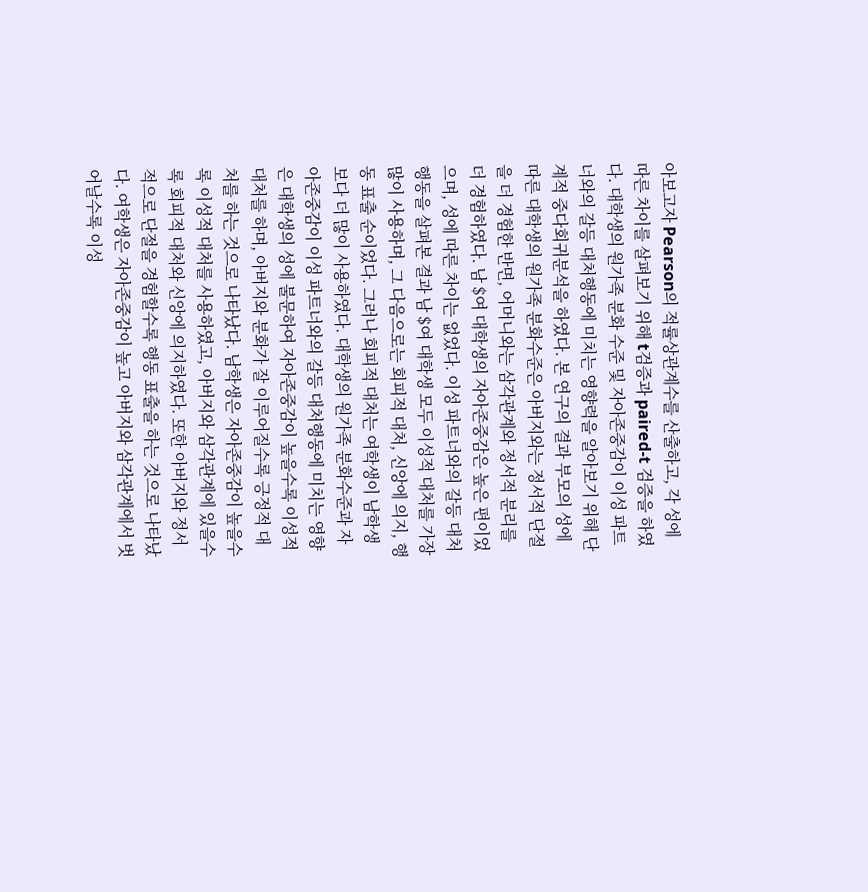아보고자 Pearson의 적률상관계수를 산출하고, 각 성에 따른 차이를 살펴보기 위해 t검증과 paired-t 검증을 하였다. 대학생의 원가족 분화 수준 및 자아존중감이 이성 파트너와의 갈등 대처행동에 미치는 영향력을 알아보기 위해 단계적 중다회귀분석을 하였다. 본 연구의 결과 부모의 성에 따른 대학생의 원가족 분화수준은 아버지와는 정서적 단절을 더 경험한 반면, 어머니와는 삼각관계와 정서적 분리를 더 경험하였다. 남 $여 대학생의 자아존중감은 높은 편이었으며, 성에 따른 차이는 없었다. 이성 파트너와의 갈등 대처행동을 살펴본 결과 남 $여 대학생 모두 이성적 대처를 가장 많이 사용하며, 그 다음으로는 회피적 대처, 신앙에 의지, 행동 표출 순이었다. 그러나 회피적 대처는 여학생이 남학생보다 더 많이 사용하였다. 대학생의 원가족 분화수준과 자아존중감이 이성 파트너와의 갈등 대처행동에 미치는 영향은 대학생의 성에 불문하여 자아존중감이 높을수록 이성적 대처를 하며, 아버지와 분화가 잘 이루어질수록 긍정적 대처를 하는 것으로 나타났다. 남학생은 자아존중감이 높을수록 이성적 대처를 사용하였고, 아버지와 삼각관계에 있을수록 회피적 대처와 신앙에 의지하였다. 또한 아버지와 정서적으로 단절을 경험할수록 행동 표출을 하는 것으로 나타났다. 여학생은 자아존중감이 높고 아버지와 삼각관계에서 벗어날수록 이성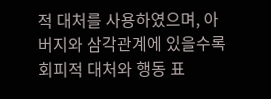적 대처를 사용하였으며, 아버지와 삼각관계에 있을수록 회피적 대처와 행동 표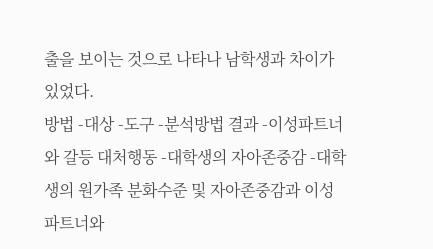출을 보이는 것으로 나타나 남학생과 차이가 있었다.
방법 -대상 -도구 -분석방법 결과 -이성파트너와 갈등 대처행동 -대학생의 자아존중감 -대학생의 원가족 분화수준 및 자아존중감과 이성 파트너와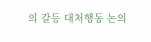의 갈등 대처행동 논의